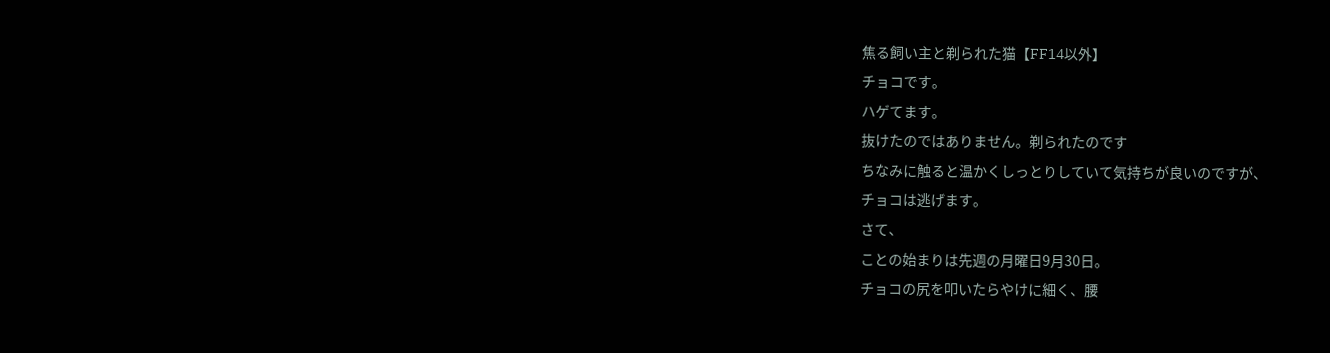焦る飼い主と剃られた猫【FF14以外】
チョコです。
ハゲてます。
抜けたのではありません。剃られたのです
ちなみに触ると温かくしっとりしていて気持ちが良いのですが、
チョコは逃げます。
さて、
ことの始まりは先週の月曜日9月30日。
チョコの尻を叩いたらやけに細く、腰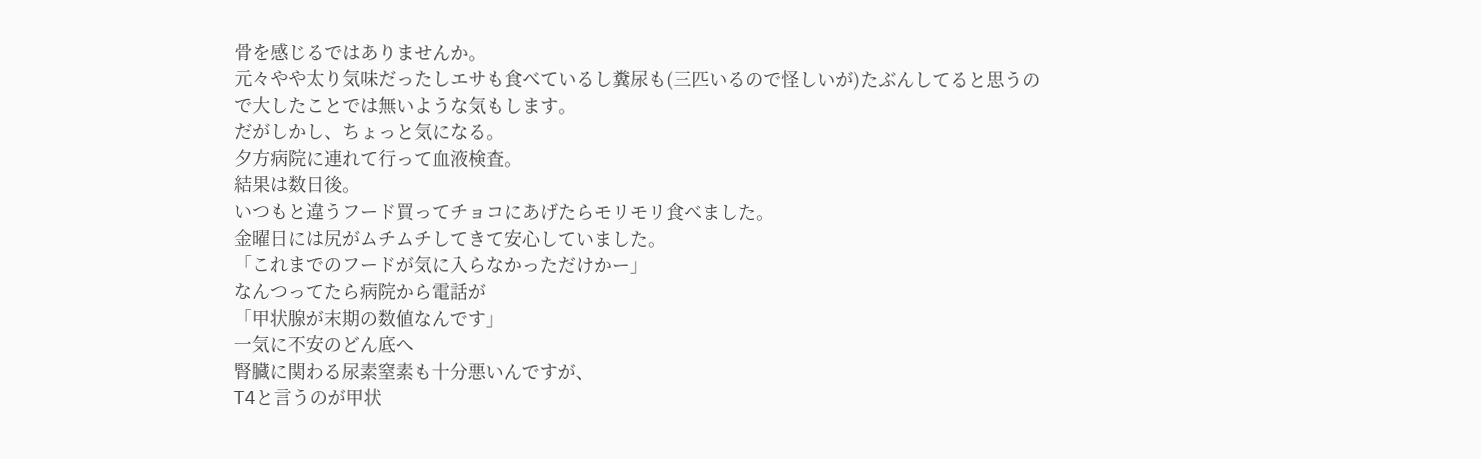骨を感じるではありませんか。
元々やや太り気味だったしエサも食べているし糞尿も(三匹いるので怪しいが)たぶんしてると思うので大したことでは無いような気もします。
だがしかし、ちょっと気になる。
夕方病院に連れて行って血液検査。
結果は数日後。
いつもと違うフード買ってチョコにあげたらモリモリ食べました。
金曜日には尻がムチムチしてきて安心していました。
「これまでのフードが気に入らなかっただけかー」
なんつってたら病院から電話が
「甲状腺が末期の数値なんです」
一気に不安のどん底へ
腎臓に関わる尿素窒素も十分悪いんですが、
T4と言うのが甲状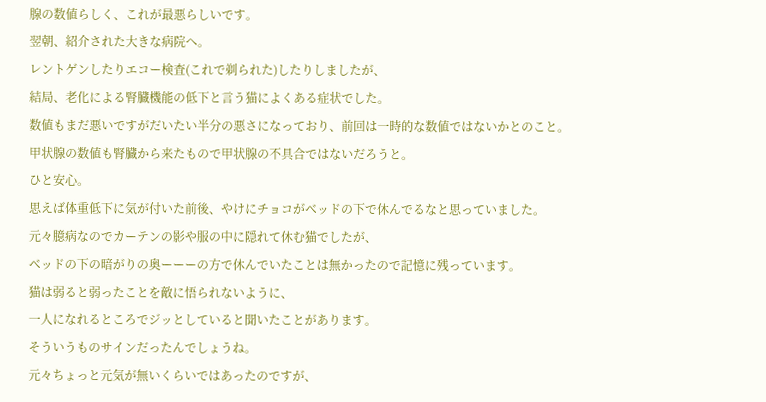腺の数値らしく、これが最悪らしいです。
翌朝、紹介された大きな病院へ。
レントゲンしたりエコー検査(これで剃られた)したりしましたが、
結局、老化による腎臓機能の低下と言う猫によくある症状でした。
数値もまだ悪いですがだいたい半分の悪さになっており、前回は一時的な数値ではないかとのこと。
甲状腺の数値も腎臓から来たもので甲状腺の不具合ではないだろうと。
ひと安心。
思えば体重低下に気が付いた前後、やけにチョコがベッドの下で休んでるなと思っていました。
元々臆病なのでカーテンの影や服の中に隠れて休む猫でしたが、
ベッドの下の暗がりの奥ーーーの方で休んでいたことは無かったので記憶に残っています。
猫は弱ると弱ったことを敵に悟られないように、
一人になれるところでジッとしていると聞いたことがあります。
そういうものサインだったんでしょうね。
元々ちょっと元気が無いくらいではあったのですが、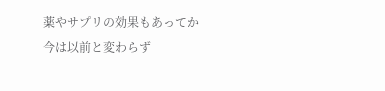薬やサプリの効果もあってか今は以前と変わらず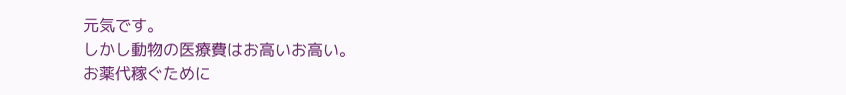元気です。
しかし動物の医療費はお高いお高い。
お薬代稼ぐために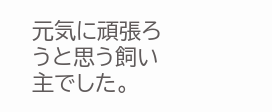元気に頑張ろうと思う飼い主でした。